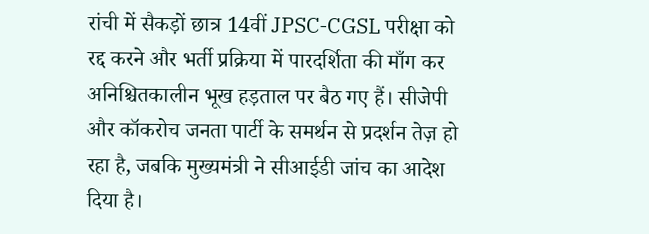रांची में सैकड़ों छात्र 14वीं JPSC‑CGSL परीक्षा को रद्द करने और भर्ती प्रक्रिया में पारदर्शिता की माँग कर अनिश्चितकालीन भूख हड़ताल पर बैठ गए हैं। सीजेपी और कॉकरोच जनता पार्टी के समर्थन से प्रदर्शन तेज़ हो रहा है, जबकि मुख्यमंत्री ने सीआईडी जांच का आदेश दिया है।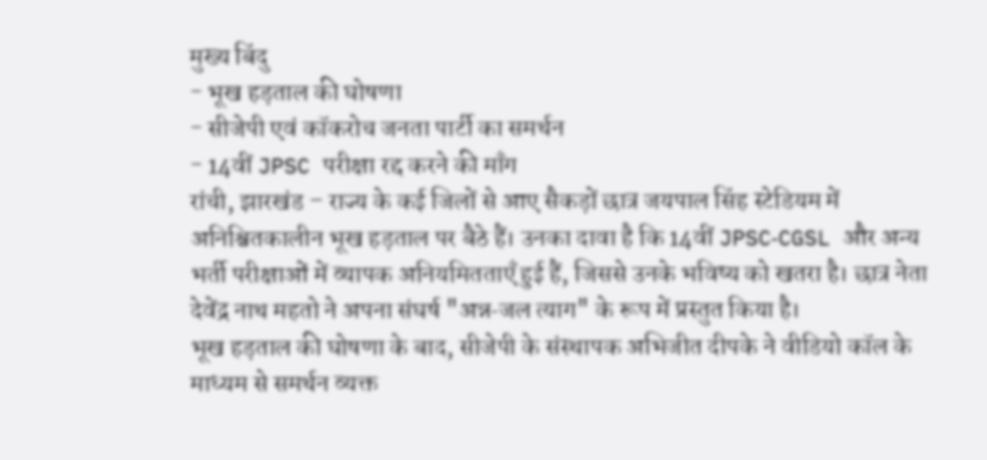मुख्य बिंदु
- भूख हड़ताल की घोषणा
- सीजेपी एवं कॉकरोच जनता पार्टी का समर्थन
- 14वीं JPSC परीक्षा रद्द करने की माँग
रांची, झारखंड – राज्य के कई जिलों से आए सैकड़ों छात्र जयपाल सिंह स्टेडियम में अनिश्चितकालीन भूख हड़ताल पर बैठे हैं। उनका दावा है कि 14वीं JPSC‑CGSL और अन्य भर्ती परीक्षाओं में व्यापक अनियमितताएँ हुई हैं, जिससे उनके भविष्य को खतरा है। छात्र नेता देवेंद्र नाथ महतो ने अपना संघर्ष "अन्न‑जल त्याग" के रूप में प्रस्तुत किया है।
भूख हड़ताल की घोषणा के बाद, सीजेपी के संस्थापक अभिजीत दीपके ने वीडियो कॉल के माध्यम से समर्थन व्यक्त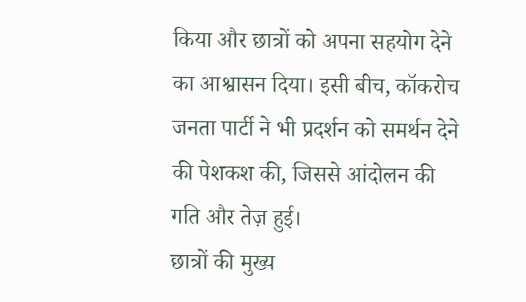किया और छात्रों को अपना सहयोग देने का आश्वासन दिया। इसी बीच, कॉकरोच जनता पार्टी ने भी प्रदर्शन को समर्थन देने की पेशकश की, जिससे आंदोलन की गति और तेज़ हुई।
छात्रों की मुख्य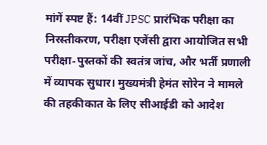मांगें स्पष्ट हैं: 14वीं JPSC प्रारंभिक परीक्षा का निरस्तीकरण, परीक्षा एजेंसी द्वारा आयोजित सभी परीक्षा‑पुस्तकों की स्वतंत्र जांच, और भर्ती प्रणाली में व्यापक सुधार। मुख्यमंत्री हेमंत सोरेन ने मामले की तहकीकात के लिए सीआईडी को आदेश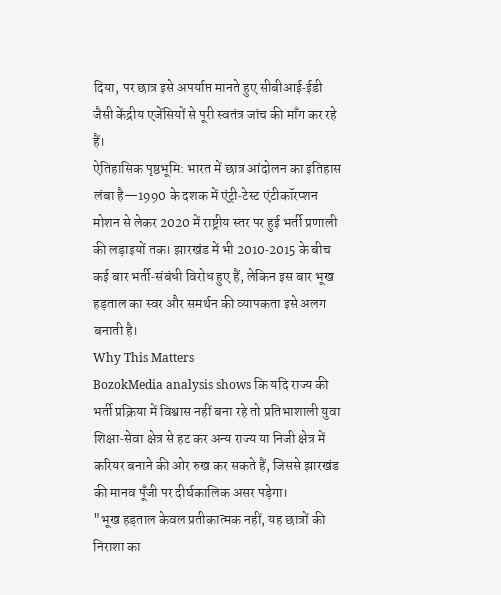दिया, पर छात्र इसे अपर्याप्त मानते हुए सीबीआई‑ईडी जैसी केंद्रीय एजेंसियों से पूरी स्वतंत्र जांच की माँग कर रहे हैं।
ऐतिहासिक पृष्ठभूमि: भारत में छात्र आंदोलन का इतिहास लंबा है—1990 के दशक में एंट्री‑टेस्ट एंटीकॉरप्शन मोशन से लेकर 2020 में राष्ट्रीय स्तर पर हुई भर्ती प्रणाली की लड़ाइयों तक। झारखंड में भी 2010‑2015 के बीच कई बार भर्ती‑संबंधी विरोध हुए हैं, लेकिन इस बार भूख हड़ताल का स्वर और समर्थन की व्यापकता इसे अलग बनाती है।
Why This Matters
BozokMedia analysis shows कि यदि राज्य की भर्ती प्रक्रिया में विश्वास नहीं बना रहे तो प्रतिभाशाली युवा शिक्षा‑सेवा क्षेत्र से हट कर अन्य राज्य या निजी क्षेत्र में करियर बनाने की ओर रुख कर सकते हैं, जिससे झारखंड की मानव पूँजी पर दीर्घकालिक असर पड़ेगा।
"भूख हड़ताल केवल प्रतीकात्मक नहीं, यह छात्रों की निराशा का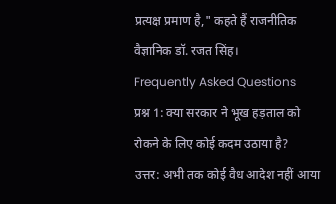प्रत्यक्ष प्रमाण है," कहते हैं राजनीतिक वैज्ञानिक डॉ. रजत सिंह।
Frequently Asked Questions
प्रश्न 1: क्या सरकार ने भूख हड़ताल को रोकने के लिए कोई कदम उठाया है?
उत्तर: अभी तक कोई वैध आदेश नहीं आया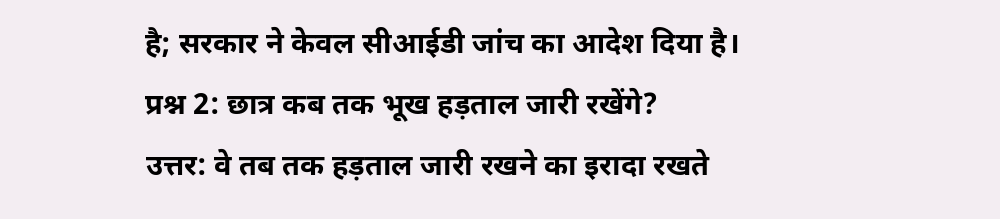है; सरकार ने केवल सीआईडी जांच का आदेश दिया है।
प्रश्न 2: छात्र कब तक भूख हड़ताल जारी रखेंगे?
उत्तर: वे तब तक हड़ताल जारी रखने का इरादा रखते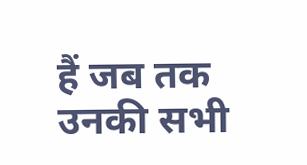हैं जब तक उनकी सभी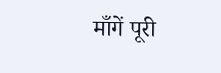माँगें पूरी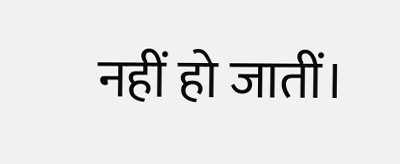नहीं हो जातीं।